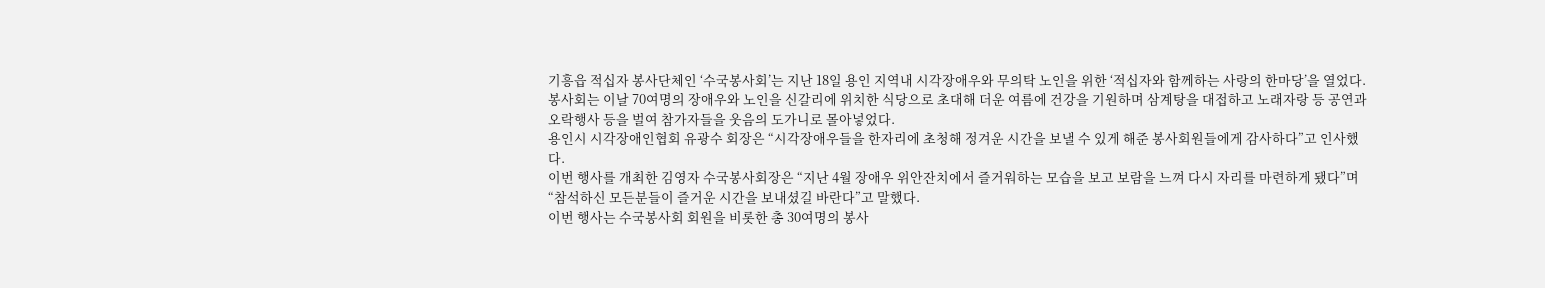기흥읍 적십자 봉사단체인 ‘수국봉사회’는 지난 18일 용인 지역내 시각장애우와 무의탁 노인을 위한 ‘적십자와 함께하는 사랑의 한마당’을 열었다.
봉사회는 이날 70여명의 장애우와 노인을 신갈리에 위치한 식당으로 초대해 더운 여름에 건강을 기원하며 삼계탕을 대접하고 노래자랑 등 공연과 오락행사 등을 벌여 참가자들을 웃음의 도가니로 몰아넣었다.
용인시 시각장애인협회 유광수 회장은 “시각장애우들을 한자리에 초청해 정겨운 시간을 보낼 수 있게 해준 봉사회원들에게 감사하다”고 인사했다.
이번 행사를 개최한 김영자 수국봉사회장은 “지난 4월 장애우 위안잔치에서 즐거워하는 모습을 보고 보람을 느껴 다시 자리를 마련하게 됐다”며 “참석하신 모든분들이 즐거운 시간을 보내셨길 바란다”고 말했다.
이번 행사는 수국봉사회 회원을 비롯한 총 30여명의 봉사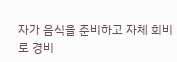자가 음식을 준비하고 자체 회비로 경비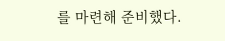를 마련해 준비했다.